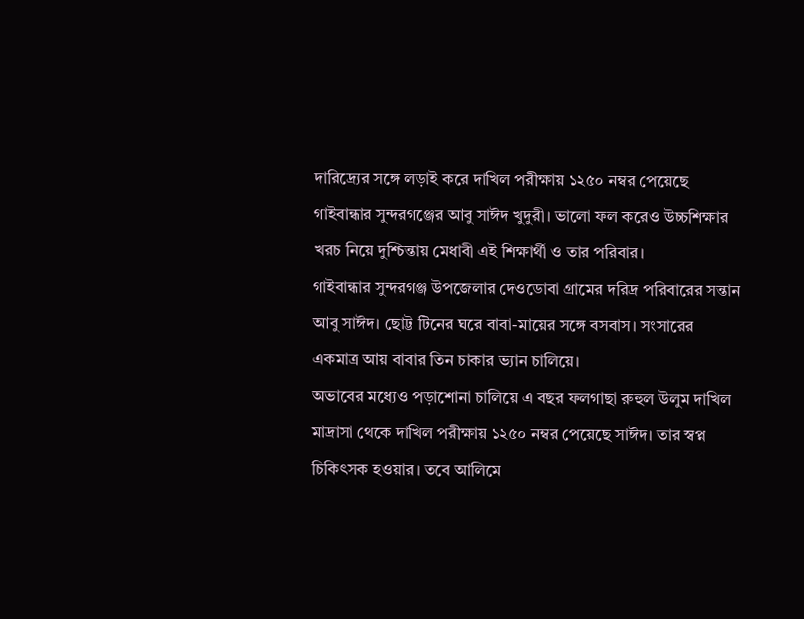দারিদ্র্যের সঙ্গে লড়াই করে দাখিল পরীক্ষায় ১২৫০ নম্বর পেয়েছে গাইবান্ধার সুন্দরগঞ্জের আবু সাঈদ খুদুরী। ভালো ফল করেও উচ্চশিক্ষার খরচ নিয়ে দুশ্চিন্তায় মেধাবী এই শিক্ষার্থী ও তার পরিবার।
গাইবান্ধার সুন্দরগঞ্জ উপজেলার দেওডোবা গ্রামের দরিদ্র পরিবারের সন্তান আবু সাঈদ। ছোট্ট টিনের ঘরে বাবা-মায়ের সঙ্গে বসবাস। সংসারের একমাত্র আয় বাবার তিন চাকার ভ্যান চালিয়ে।
অভাবের মধ্যেও পড়াশোনা চালিয়ে এ বছর ফলগাছা রুহুল উলুম দাখিল মাদ্রাসা থেকে দাখিল পরীক্ষায় ১২৫০ নম্বর পেয়েছে সাঈদ। তার স্বপ্ন চিকিৎসক হওয়ার। তবে আলিমে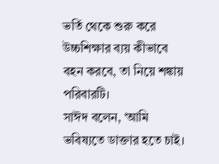ভর্তি থেকে শুরু করে উচ্চশিক্ষার ব্যয় কীভাবে বহন করবে, তা নিয়ে শঙ্কায় পরিবারটি।
সাঈদ বলেন, ‘আমি ভবিষ্যতে ডাক্তার হতে চাই।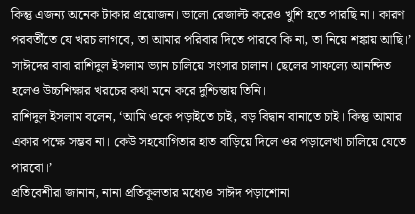কিন্তু এজন্য অনেক টাকার প্রয়োজন। ভালো রেজাল্ট করেও খুশি হতে পারছি না। কারণ পরবর্তীতে যে খরচ লাগবে, তা আমার পরিবার দিতে পারবে কি না, তা নিয়ে শঙ্কায় আছি।’
সাঈদের বাবা রাশিদুল ইসলাম ভ্যান চালিয়ে সংসার চালান। ছেলের সাফল্যে আনন্দিত হলেও উচ্চশিক্ষার খরচের কথা মনে করে দুশ্চিন্তায় তিনি।
রাশিদুল ইসলাম বলেন, ‘আমি ওকে পড়াইতে চাই, বড় বিদ্বান বানাতে চাই। কিন্তু আমার একার পক্ষে সম্ভব না। কেউ সহযোগিতার হাত বাড়িয়ে দিলে ওর পড়ালেখা চালিয়ে যেতে পারবো।’
প্রতিবেশীরা জানান, নানা প্রতিকূলতার মধ্যেও সাঈদ পড়াশোনা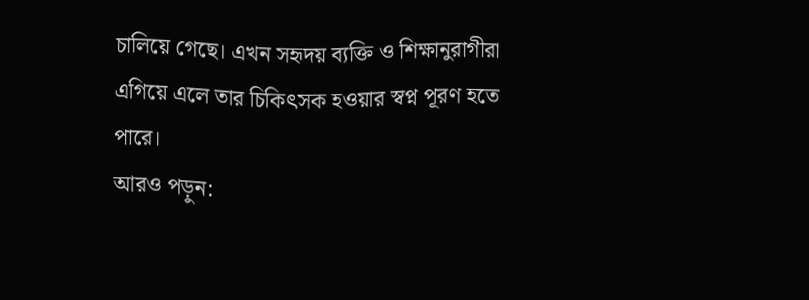চালিয়ে গেছে। এখন সহৃদয় ব্যক্তি ও শিক্ষানুরাগীরা এগিয়ে এলে তার চিকিৎসক হওয়ার স্বপ্ন পূরণ হতে পারে।
আরও পড়ুন: